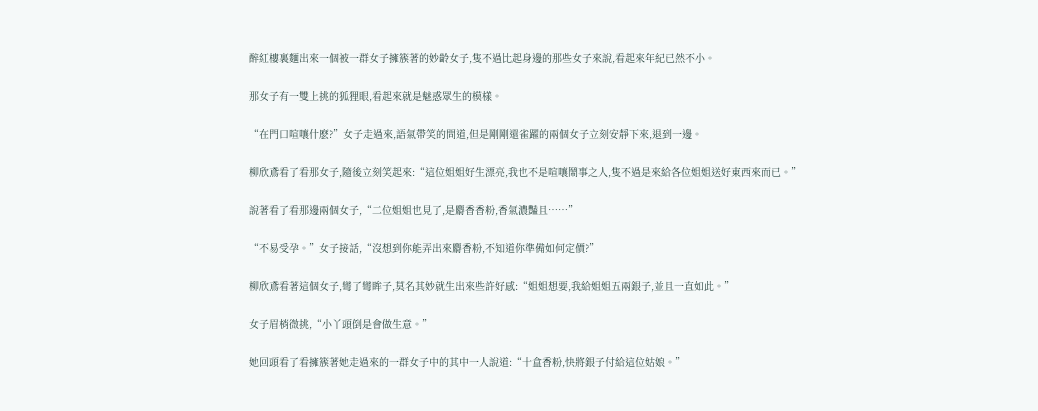醉紅樓裏麵出來一個被一群女子擁簇著的妙齡女子,隻不過比起身邊的那些女子來說,看起來年紀已然不小。

那女子有一雙上挑的狐狸眼,看起來就是魅惑眾生的模樣。

“在門口喧嚷什麽?”女子走過來,語氣帶笑的問道,但是剛剛還雀躍的兩個女子立刻安靜下來,退到一邊。

柳欣鳶看了看那女子,隨後立刻笑起來:“這位姐姐好生漂亮,我也不是喧嚷鬧事之人,隻不過是來給各位姐姐送好東西來而已。”

說著看了看那邊兩個女子,“二位姐姐也見了,是麝香香粉,香氣濃豔且……”

“不易受孕。”女子接話,“沒想到你能弄出來麝香粉,不知道你準備如何定價?”

柳欣鳶看著這個女子,彎了彎眸子,莫名其妙就生出來些許好感:“姐姐想要,我給姐姐五兩銀子,並且一直如此。”

女子眉梢微挑,“小丫頭倒是會做生意。”

她回頭看了看擁簇著她走過來的一群女子中的其中一人說道:“十盒香粉,快將銀子付給這位姑娘。”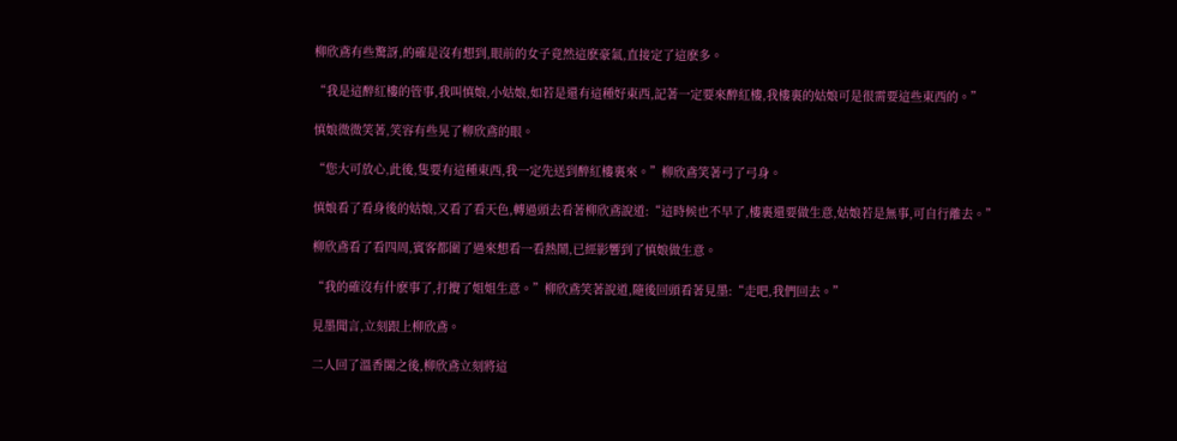柳欣鳶有些驚訝,的確是沒有想到,眼前的女子竟然這麽豪氣,直接定了這麽多。

“我是這醉紅樓的管事,我叫慎娘,小姑娘,如若是還有這種好東西,記著一定要來醉紅樓,我樓裏的姑娘可是很需要這些東西的。”

慎娘微微笑著,笑容有些晃了柳欣鳶的眼。

“您大可放心,此後,隻要有這種東西,我一定先送到醉紅樓裏來。”柳欣鳶笑著弓了弓身。

慎娘看了看身後的姑娘,又看了看天色,轉過頭去看著柳欣鳶說道:“這時候也不早了,樓裏還要做生意,姑娘若是無事,可自行離去。”

柳欣鳶看了看四周,賓客都圍了過來想看一看熱鬧,已經影響到了慎娘做生意。

“我的確沒有什麽事了,打攪了姐姐生意。”柳欣鳶笑著說道,隨後回頭看著見墨:“走吧,我們回去。”

見墨聞言,立刻跟上柳欣鳶。

二人回了溫香閣之後,柳欣鳶立刻將這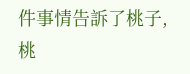件事情告訴了桃子,桃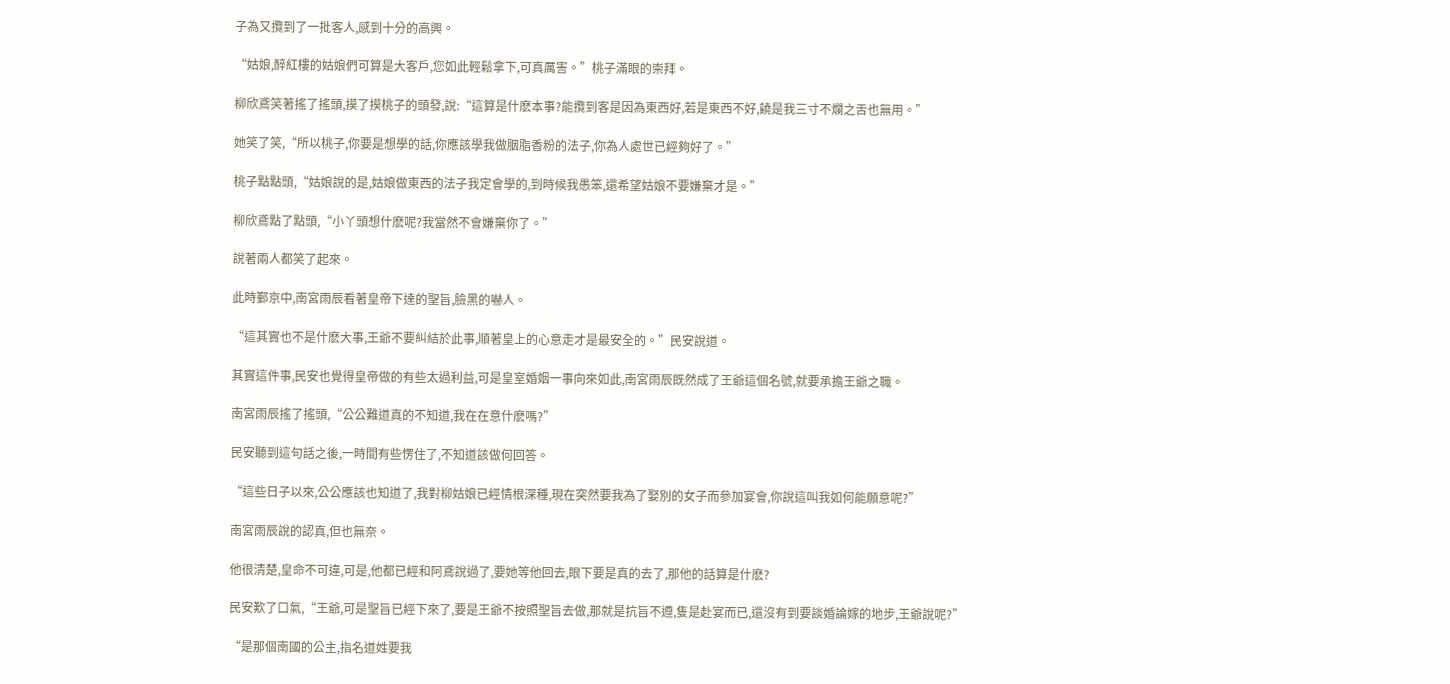子為又攬到了一批客人,感到十分的高興。

“姑娘,醉紅樓的姑娘們可算是大客戶,您如此輕鬆拿下,可真厲害。”桃子滿眼的崇拜。

柳欣鳶笑著搖了搖頭,摸了摸桃子的頭發,說:“這算是什麽本事?能攬到客是因為東西好,若是東西不好,饒是我三寸不爛之舌也無用。”

她笑了笑,“所以桃子,你要是想學的話,你應該學我做胭脂香粉的法子,你為人處世已經夠好了。”

桃子點點頭,“姑娘說的是,姑娘做東西的法子我定會學的,到時候我愚笨,還希望姑娘不要嫌棄才是。”

柳欣鳶點了點頭,“小丫頭想什麽呢?我當然不會嫌棄你了。”

說著兩人都笑了起來。

此時鄞京中,南宮雨辰看著皇帝下達的聖旨,臉黑的嚇人。

“這其實也不是什麽大事,王爺不要糾結於此事,順著皇上的心意走才是最安全的。”民安說道。

其實這件事,民安也覺得皇帝做的有些太過利益,可是皇室婚姻一事向來如此,南宮雨辰既然成了王爺這個名號,就要承擔王爺之職。

南宮雨辰搖了搖頭,“公公難道真的不知道,我在在意什麽嗎?”

民安聽到這句話之後,一時間有些愣住了,不知道該做何回答。

“這些日子以來,公公應該也知道了,我對柳姑娘已經情根深種,現在突然要我為了娶別的女子而參加宴會,你說這叫我如何能願意呢?”

南宮雨辰說的認真,但也無奈。

他很清楚,皇命不可違,可是,他都已經和阿鳶說過了,要她等他回去,眼下要是真的去了,那他的話算是什麽?

民安歎了口氣,“王爺,可是聖旨已經下來了,要是王爺不按照聖旨去做,那就是抗旨不遵,隻是赴宴而已,還沒有到要談婚論嫁的地步,王爺說呢?”

“是那個南國的公主,指名道姓要我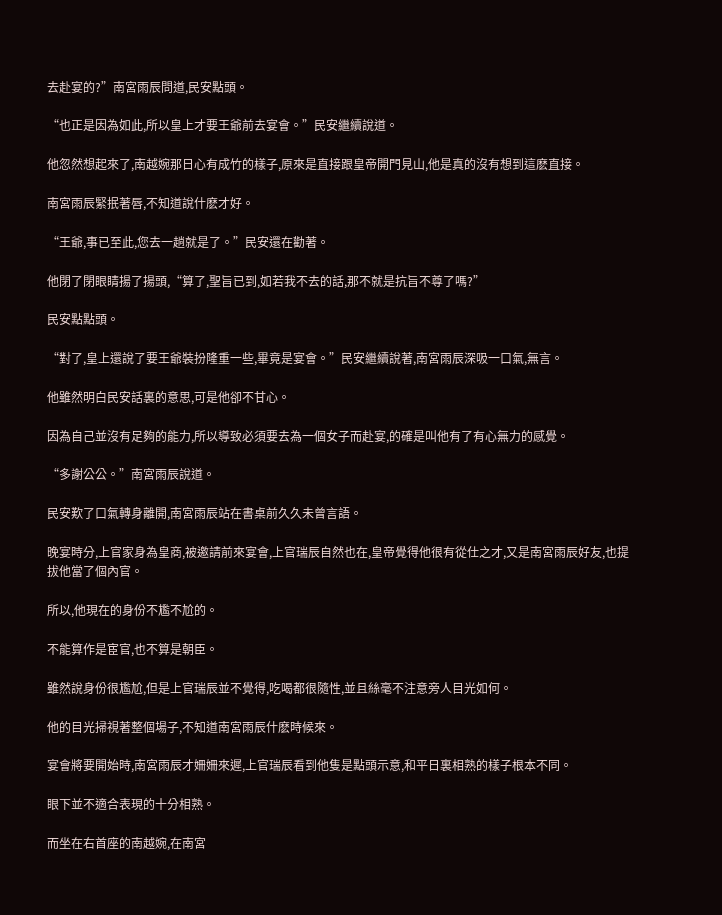去赴宴的?”南宮雨辰問道,民安點頭。

“也正是因為如此,所以皇上才要王爺前去宴會。”民安繼續說道。

他忽然想起來了,南越婉那日心有成竹的樣子,原來是直接跟皇帝開門見山,他是真的沒有想到這麽直接。

南宮雨辰緊抿著唇,不知道說什麽才好。

“王爺,事已至此,您去一趟就是了。”民安還在勸著。

他閉了閉眼睛揚了揚頭,“算了,聖旨已到,如若我不去的話,那不就是抗旨不尊了嗎?”

民安點點頭。

“對了,皇上還說了要王爺裝扮隆重一些,畢竟是宴會。”民安繼續說著,南宮雨辰深吸一口氣,無言。

他雖然明白民安話裏的意思,可是他卻不甘心。

因為自己並沒有足夠的能力,所以導致必須要去為一個女子而赴宴,的確是叫他有了有心無力的感覺。

“多謝公公。”南宮雨辰說道。

民安歎了口氣轉身離開,南宮雨辰站在書桌前久久未曾言語。

晚宴時分,上官家身為皇商,被邀請前來宴會,上官瑞辰自然也在,皇帝覺得他很有從仕之才,又是南宮雨辰好友,也提拔他當了個內官。

所以,他現在的身份不尷不尬的。

不能算作是宦官,也不算是朝臣。

雖然說身份很尷尬,但是上官瑞辰並不覺得,吃喝都很隨性,並且絲毫不注意旁人目光如何。

他的目光掃視著整個場子,不知道南宮雨辰什麽時候來。

宴會將要開始時,南宮雨辰才姍姍來遲,上官瑞辰看到他隻是點頭示意,和平日裏相熟的樣子根本不同。

眼下並不適合表現的十分相熟。

而坐在右首座的南越婉,在南宮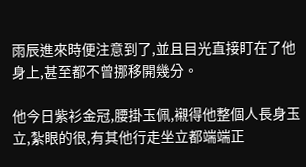雨辰進來時便注意到了,並且目光直接盯在了他身上,甚至都不曾挪移開幾分。

他今日紫衫金冠,腰掛玉佩,襯得他整個人長身玉立,紮眼的很,有其他行走坐立都端端正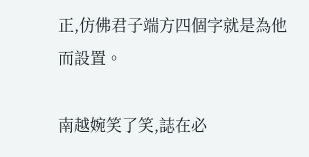正,仿佛君子端方四個字就是為他而設置。

南越婉笑了笑,誌在必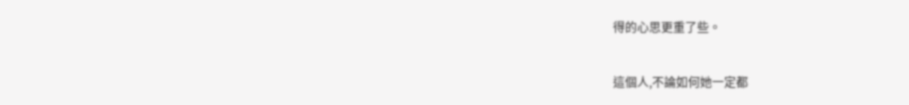得的心思更重了些。

這個人,不論如何她一定都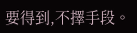要得到,不擇手段。